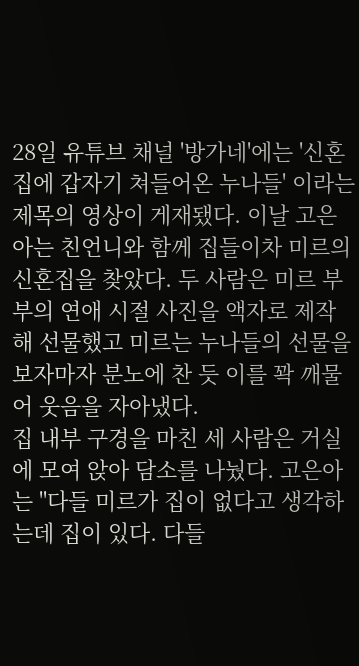28일 유튜브 채널 '방가네'에는 '신혼집에 갑자기 쳐들어온 누나들' 이라는 제목의 영상이 게재됐다. 이날 고은아는 친언니와 함께 집들이차 미르의 신혼집을 찾았다. 두 사람은 미르 부부의 연애 시절 사진을 액자로 제작해 선물했고 미르는 누나들의 선물을 보자마자 분노에 찬 듯 이를 꽉 깨물어 웃음을 자아냈다.
집 내부 구경을 마친 세 사람은 거실에 모여 앉아 담소를 나눴다. 고은아는 "다들 미르가 집이 없다고 생각하는데 집이 있다. 다들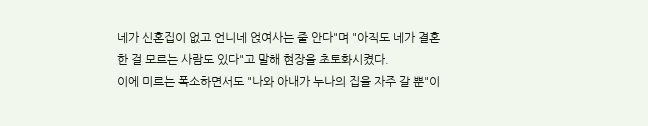네가 신혼집이 없고 언니네 얹여사는 줄 안다"며 "아직도 네가 결혼한 걸 모르는 사람도 있다"고 말해 현장을 초토화시켰다.
이에 미르는 폭소하면서도 "나와 아내가 누나의 집을 자주 갈 뿐"이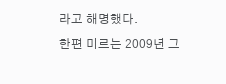라고 해명했다.
한편 미르는 2009년 그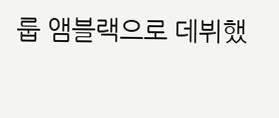룹 앰블랙으로 데뷔했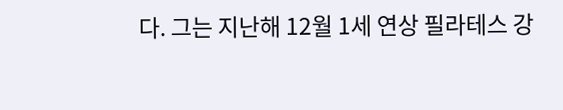다. 그는 지난해 12월 1세 연상 필라테스 강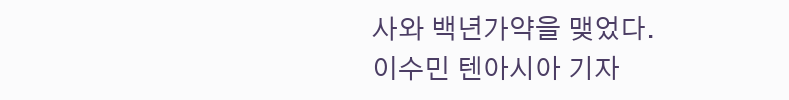사와 백년가약을 맺었다.
이수민 텐아시아 기자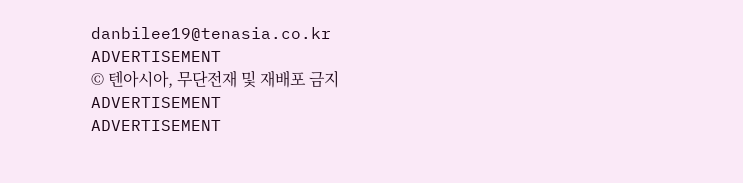danbilee19@tenasia.co.kr
ADVERTISEMENT
© 텐아시아, 무단전재 및 재배포 금지
ADVERTISEMENT
ADVERTISEMENT